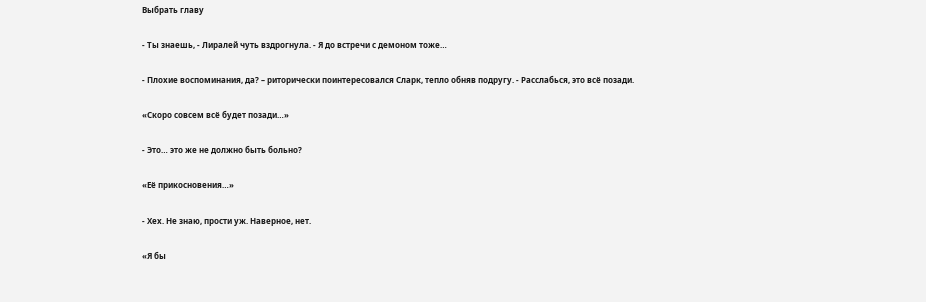Выбрать главу

- Ты знаешь, - Лиралей чуть вздрогнула. - Я до встречи с демоном тоже…

- Плохие воспоминания, да? – риторически поинтересовался Сларк, тепло обняв подругу. - Расслабься, это всё позади.

«Скоро совсем всё будет позади…»

- Это… это же не должно быть больно?

«Её прикосновения…»

- Хех. Не знаю, прости уж. Наверное, нет.

«Я бы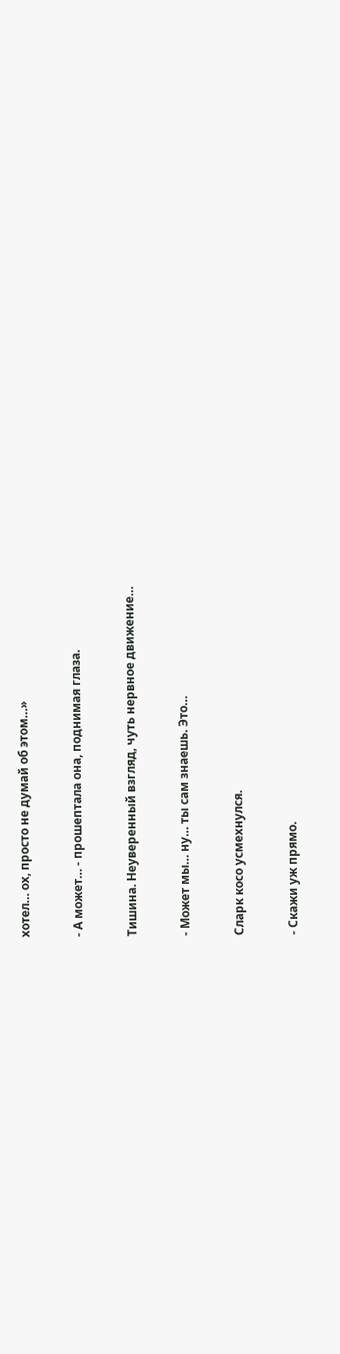хотел… ох, просто не думай об этом…»

- А может… - прошептала она, поднимая глаза.

Тишина. Неуверенный взгляд, чуть нервное движение…

- Может мы… ну… ты сам знаешь. Это…

Сларк косо усмехнулся.

- Скажи уж прямо.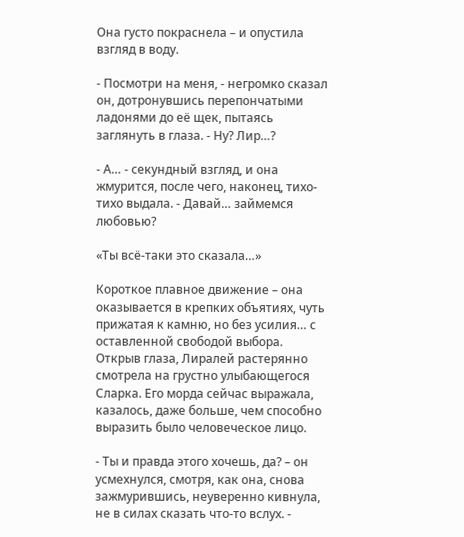Она густо покраснела – и опустила взгляд в воду.

- Посмотри на меня, - негромко сказал он, дотронувшись перепончатыми ладонями до её щек, пытаясь заглянуть в глаза. - Ну? Лир…?

- А… - секундный взгляд, и она жмурится, после чего, наконец, тихо-тихо выдала. - Давай… займемся любовью?

«Ты всё-таки это сказала…»

Короткое плавное движение – она оказывается в крепких объятиях, чуть прижатая к камню, но без усилия… с оставленной свободой выбора. Открыв глаза, Лиралей растерянно смотрела на грустно улыбающегося Сларка. Его морда сейчас выражала, казалось, даже больше, чем способно выразить было человеческое лицо.

- Ты и правда этого хочешь, да? – он усмехнулся, смотря, как она, снова зажмурившись, неуверенно кивнула, не в силах сказать что-то вслух. -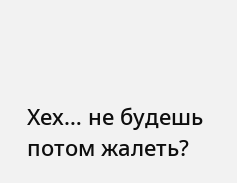Хех… не будешь потом жалеть?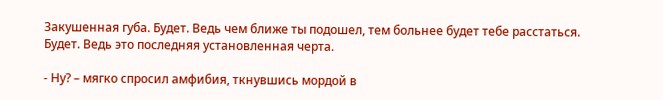Закушенная губа. Будет. Ведь чем ближе ты подошел, тем больнее будет тебе расстаться. Будет. Ведь это последняя установленная черта.

- Ну? – мягко спросил амфибия, ткнувшись мордой в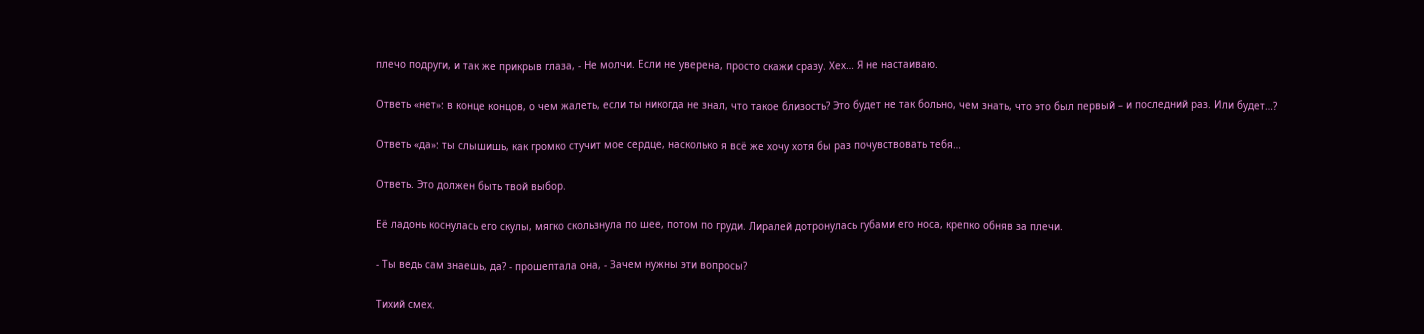плечо подруги, и так же прикрыв глаза, - Не молчи. Если не уверена, просто скажи сразу. Хех… Я не настаиваю.

Ответь «нет»: в конце концов, о чем жалеть, если ты никогда не знал, что такое близость? Это будет не так больно, чем знать, что это был первый – и последний раз. Или будет…?

Ответь «да»: ты слышишь, как громко стучит мое сердце, насколько я всё же хочу хотя бы раз почувствовать тебя…

Ответь. Это должен быть твой выбор.

Её ладонь коснулась его скулы, мягко скользнула по шее, потом по груди. Лиралей дотронулась губами его носа, крепко обняв за плечи.

- Ты ведь сам знаешь, да? - прошептала она, - Зачем нужны эти вопросы?

Тихий смех.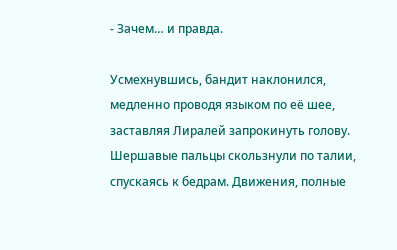- Зачем… и правда.

Усмехнувшись, бандит наклонился, медленно проводя языком по её шее, заставляя Лиралей запрокинуть голову. Шершавые пальцы скользнули по талии, спускаясь к бедрам. Движения, полные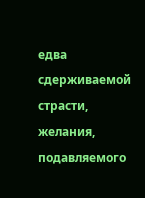едва сдерживаемой страсти, желания, подавляемого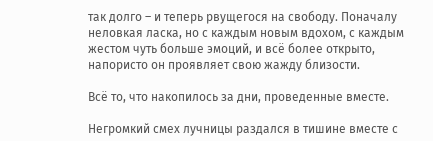так долго – и теперь рвущегося на свободу. Поначалу неловкая ласка, но с каждым новым вдохом, с каждым жестом чуть больше эмоций, и всё более открыто, напористо он проявляет свою жажду близости.

Всё то, что накопилось за дни, проведенные вместе.

Негромкий смех лучницы раздался в тишине вместе с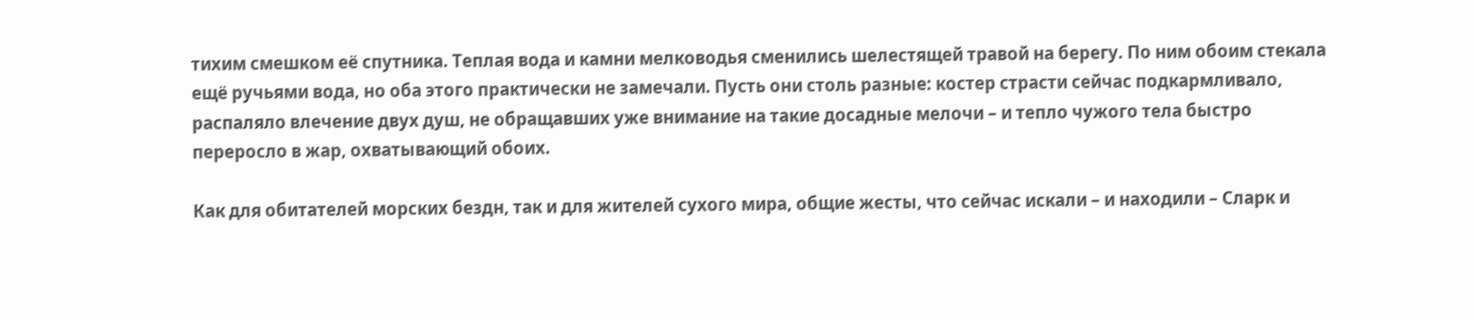тихим смешком её спутника. Теплая вода и камни мелководья сменились шелестящей травой на берегу. По ним обоим стекала ещё ручьями вода, но оба этого практически не замечали. Пусть они столь разные: костер страсти сейчас подкармливало, распаляло влечение двух душ, не обращавших уже внимание на такие досадные мелочи – и тепло чужого тела быстро переросло в жар, охватывающий обоих.

Как для обитателей морских бездн, так и для жителей сухого мира, общие жесты, что сейчас искали – и находили – Сларк и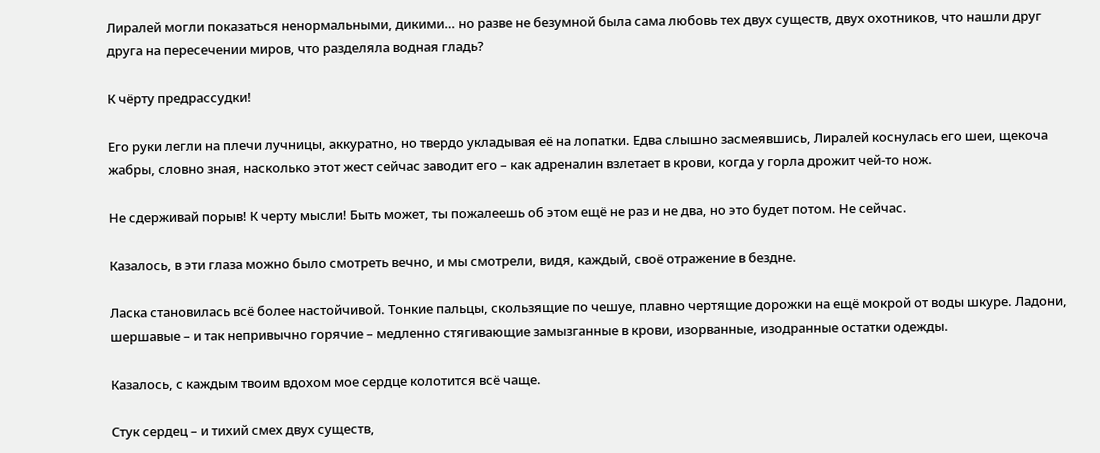Лиралей могли показаться ненормальными, дикими… но разве не безумной была сама любовь тех двух существ, двух охотников, что нашли друг друга на пересечении миров, что разделяла водная гладь?

К чёрту предрассудки!

Его руки легли на плечи лучницы, аккуратно, но твердо укладывая её на лопатки. Едва слышно засмеявшись, Лиралей коснулась его шеи, щекоча жабры, словно зная, насколько этот жест сейчас заводит его – как адреналин взлетает в крови, когда у горла дрожит чей-то нож.

Не сдерживай порыв! К черту мысли! Быть может, ты пожалеешь об этом ещё не раз и не два, но это будет потом. Не сейчас.

Казалось, в эти глаза можно было смотреть вечно, и мы смотрели, видя, каждый, своё отражение в бездне.

Ласка становилась всё более настойчивой. Тонкие пальцы, скользящие по чешуе, плавно чертящие дорожки на ещё мокрой от воды шкуре. Ладони, шершавые – и так непривычно горячие – медленно стягивающие замызганные в крови, изорванные, изодранные остатки одежды.

Казалось, с каждым твоим вдохом мое сердце колотится всё чаще.

Стук сердец – и тихий смех двух существ,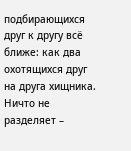подбирающихся друг к другу всё ближе: как два охотящихся друг на друга хищника. Ничто не разделяет –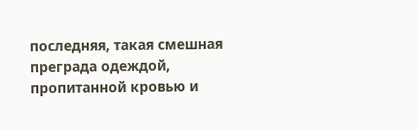последняя, такая смешная преграда одеждой, пропитанной кровью и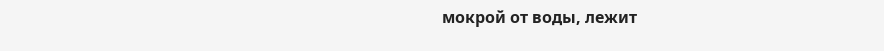мокрой от воды, лежит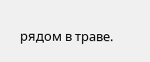рядом в траве.